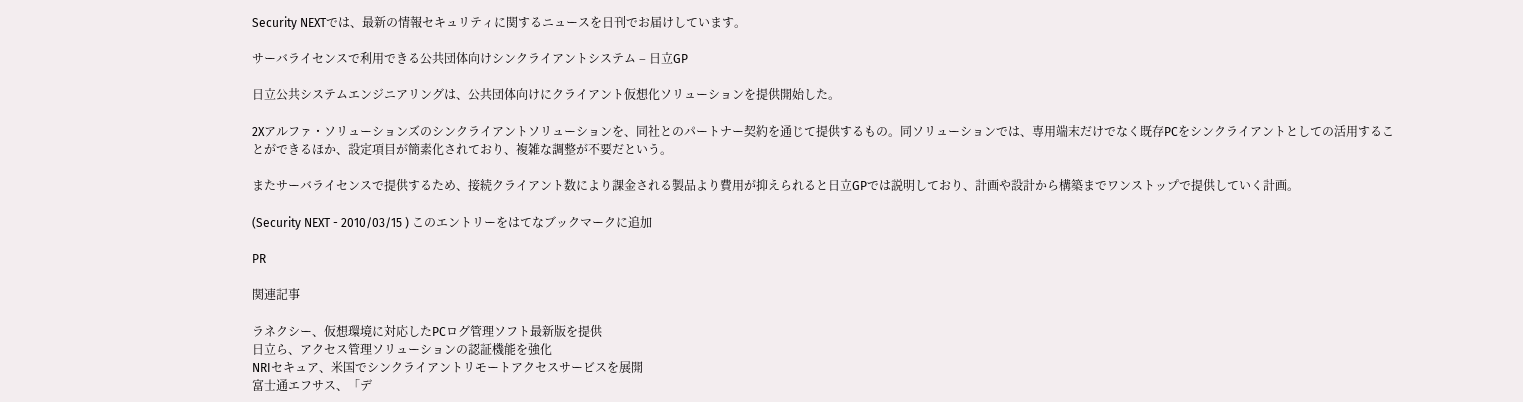Security NEXTでは、最新の情報セキュリティに関するニュースを日刊でお届けしています。

サーバライセンスで利用できる公共団体向けシンクライアントシステム – 日立GP

日立公共システムエンジニアリングは、公共団体向けにクライアント仮想化ソリューションを提供開始した。

2Xアルファ・ソリューションズのシンクライアントソリューションを、同社とのパートナー契約を通じて提供するもの。同ソリューションでは、専用端末だけでなく既存PCをシンクライアントとしての活用することができるほか、設定項目が簡素化されており、複雑な調整が不要だという。

またサーバライセンスで提供するため、接続クライアント数により課金される製品より費用が抑えられると日立GPでは説明しており、計画や設計から構築までワンストップで提供していく計画。

(Security NEXT - 2010/03/15 ) このエントリーをはてなブックマークに追加

PR

関連記事

ラネクシー、仮想環境に対応したPCログ管理ソフト最新版を提供
日立ら、アクセス管理ソリューションの認証機能を強化
NRIセキュア、米国でシンクライアントリモートアクセスサービスを展開
富士通エフサス、「デ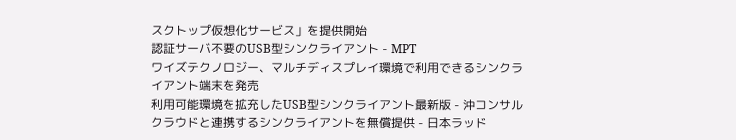スクトップ仮想化サービス」を提供開始
認証サーバ不要のUSB型シンクライアント - MPT
ワイズテクノロジー、マルチディスプレイ環境で利用できるシンクライアント端末を発売
利用可能環境を拡充したUSB型シンクライアント最新版 - 沖コンサル
クラウドと連携するシンクライアントを無償提供 - 日本ラッド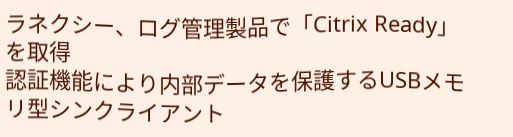ラネクシー、ログ管理製品で「Citrix Ready」を取得
認証機能により内部データを保護するUSBメモリ型シンクライアント